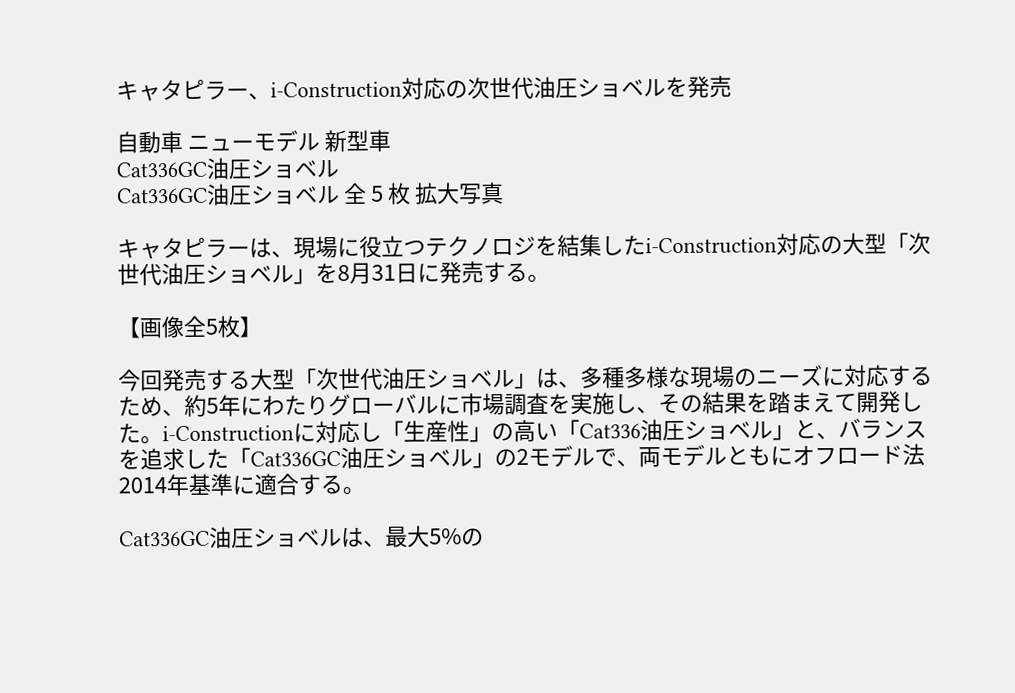キャタピラー、i-Construction対応の次世代油圧ショベルを発売

自動車 ニューモデル 新型車
Cat336GC油圧ショベル
Cat336GC油圧ショベル 全 5 枚 拡大写真

キャタピラーは、現場に役立つテクノロジを結集したi-Construction対応の大型「次世代油圧ショベル」を8月31日に発売する。

【画像全5枚】

今回発売する大型「次世代油圧ショベル」は、多種多様な現場のニーズに対応するため、約5年にわたりグローバルに市場調査を実施し、その結果を踏まえて開発した。i-Constructionに対応し「生産性」の高い「Cat336油圧ショベル」と、バランスを追求した「Cat336GC油圧ショベル」の2モデルで、両モデルともにオフロード法2014年基準に適合する。

Cat336GC油圧ショベルは、最大5%の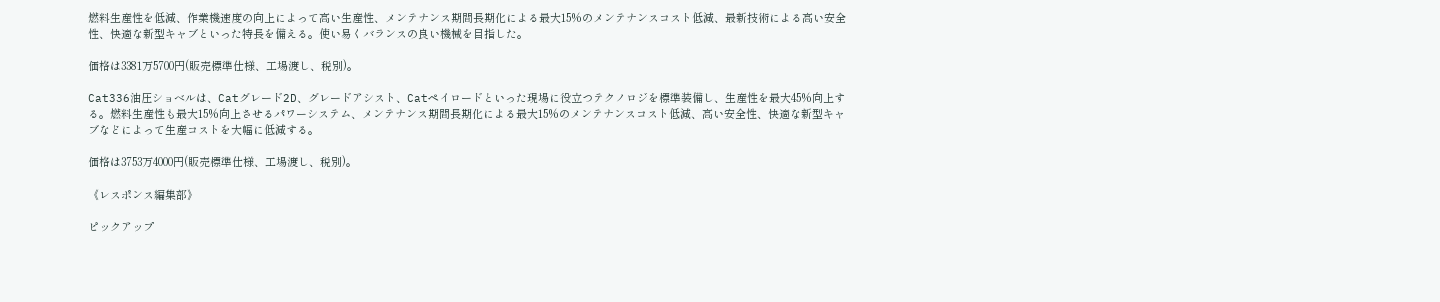燃料生産性を低減、作業機速度の向上によって高い生産性、メンテナンス期間長期化による最大15%のメンテナンスコスト低減、最新技術による高い安全性、快適な新型キャブといった特長を備える。使い易くバランスの良い機械を目指した。

価格は3381万5700円(販売標準仕様、工場渡し、税別)。

Cat336油圧ショベルは、Catグレード2D、グレードアシスト、Catペイロードといった現場に役立つテクノロジを標準装備し、生産性を最大45%向上する。燃料生産性も最大15%向上させるパワーシステム、メンテナンス期間長期化による最大15%のメンテナンスコスト低減、高い安全性、快適な新型キャブなどによって生産コストを大幅に低減する。

価格は3753万4000円(販売標準仕様、工場渡し、税別)。

《レスポンス編集部》

ピックアップ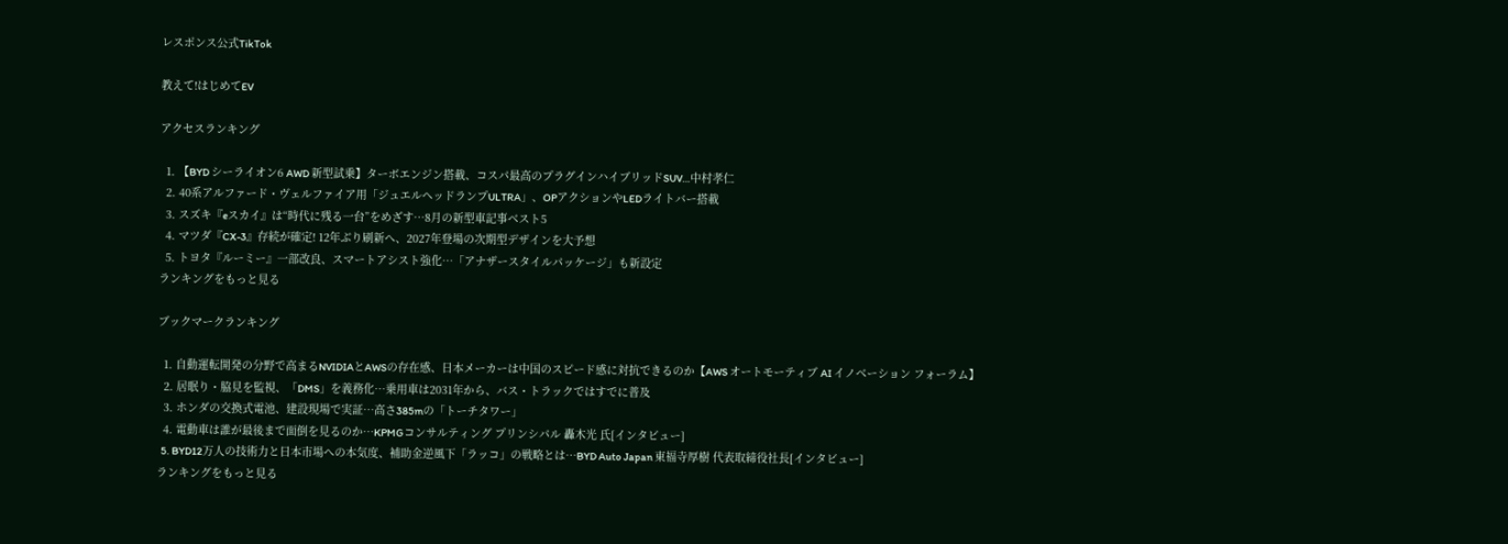レスポンス公式TikTok

教えて!はじめてEV

アクセスランキング

  1. 【BYD シーライオン6 AWD 新型試乗】ターボエンジン搭載、コスパ最高のプラグインハイブリッドSUV…中村孝仁
  2. 40系アルファード・ヴェルファイア用「ジュエルヘッドランプULTRA」、OPアクションやLEDライトバー搭載
  3. スズキ『eスカイ』は“時代に残る一台”をめざす…8月の新型車記事ベスト5
  4. マツダ『CX-3』存続が確定! 12年ぶり刷新へ、2027年登場の次期型デザインを大予想
  5. トヨタ『ルーミー』一部改良、スマートアシスト強化…「アナザースタイルパッケージ」も新設定
ランキングをもっと見る

ブックマークランキング

  1. 自動運転開発の分野で高まるNVIDIAとAWSの存在感、日本メーカーは中国のスピード感に対抗できるのか【AWS オートモーティブ AI イノベーション フォーラム】
  2. 居眠り・脇見を監視、「DMS」を義務化…乗用車は2031年から、バス・トラックではすでに普及
  3. ホンダの交換式電池、建設現場で実証…高さ385mの「トーチタワー」
  4. 電動車は誰が最後まで面倒を見るのか…KPMGコンサルティング プリンシパル 轟木光 氏[インタビュー]
  5. BYD12万人の技術力と日本市場への本気度、補助金逆風下「ラッコ」の戦略とは…BYD Auto Japan 東福寺厚樹 代表取締役社長[インタビュー]
ランキングをもっと見る